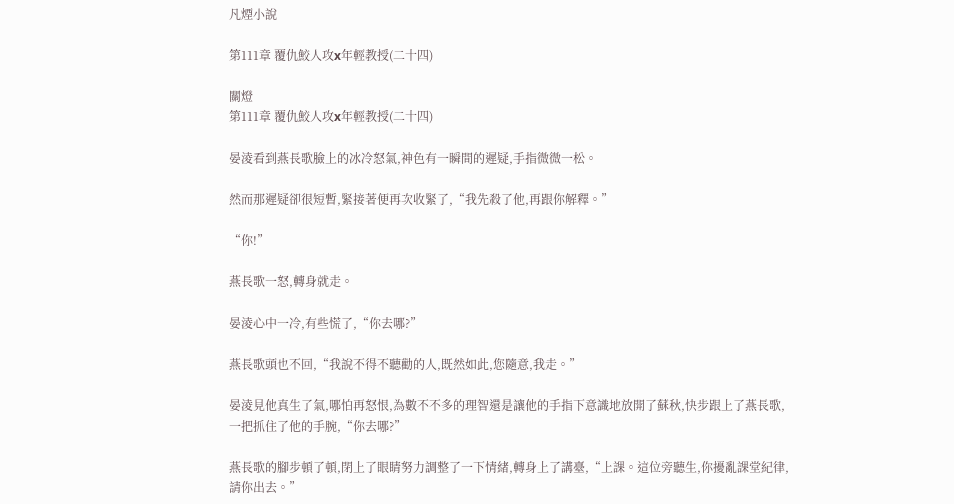凡煙小說

第111章 覆仇鮫人攻x年輕教授(二十四)

關燈
第111章 覆仇鮫人攻x年輕教授(二十四)

晏淩看到燕長歌臉上的冰冷怒氣,神色有一瞬間的遲疑,手指微微一松。

然而那遲疑卻很短暫,緊接著便再次收緊了,“我先殺了他,再跟你解釋。”

“你!”

燕長歌一怒,轉身就走。

晏淩心中一冷,有些慌了,“你去哪?”

燕長歌頭也不回,“我說不得不聽勸的人,既然如此,您隨意,我走。”

晏淩見他真生了氣,哪怕再怒恨,為數不不多的理智還是讓他的手指下意識地放開了蘇秋,快步跟上了燕長歌,一把抓住了他的手腕,“你去哪?”

燕長歌的腳步頓了頓,閉上了眼睛努力調整了一下情緒,轉身上了講臺,“上課。這位旁聽生,你擾亂課堂紀律,請你出去。”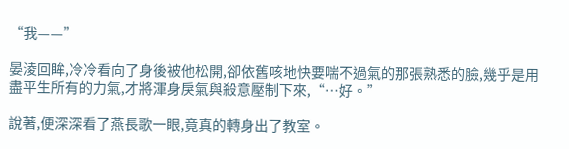“我——”

晏淩回眸,冷冷看向了身後被他松開,卻依舊咳地快要喘不過氣的那張熟悉的臉,幾乎是用盡平生所有的力氣,才將渾身戾氣與殺意壓制下來,“…好。”

說著,便深深看了燕長歌一眼,竟真的轉身出了教室。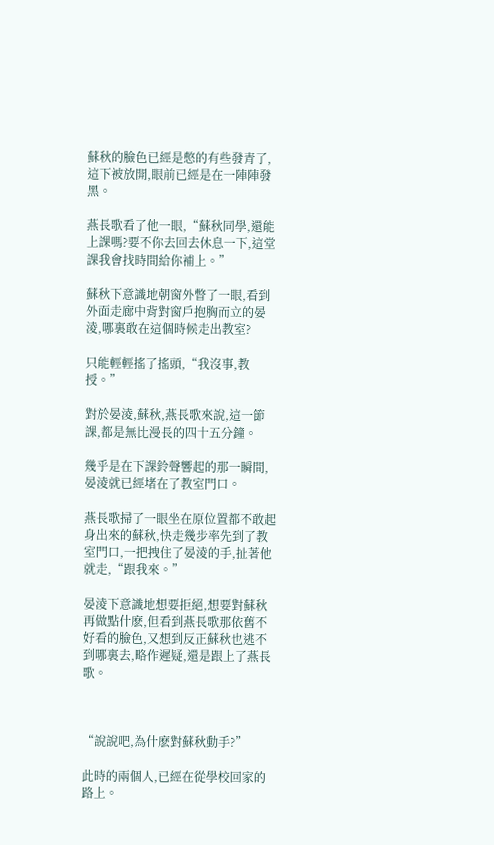蘇秋的臉色已經是憋的有些發青了,這下被放開,眼前已經是在一陣陣發黑。

燕長歌看了他一眼,“蘇秋同學,還能上課嗎?要不你去回去休息一下,這堂課我會找時間給你補上。”

蘇秋下意識地朝窗外瞥了一眼,看到外面走廊中背對窗戶抱胸而立的晏淩,哪裏敢在這個時候走出教室?

只能輕輕搖了搖頭,“我沒事,教授。”

對於晏淩,蘇秋,燕長歌來說,這一節課,都是無比漫長的四十五分鐘。

幾乎是在下課鈴聲響起的那一瞬間,晏淩就已經堵在了教室門口。

燕長歌掃了一眼坐在原位置都不敢起身出來的蘇秋,快走幾步率先到了教室門口,一把拽住了晏淩的手,扯著他就走,“跟我來。”

晏淩下意識地想要拒絕,想要對蘇秋再做點什麽,但看到燕長歌那依舊不好看的臉色,又想到反正蘇秋也逃不到哪裏去,略作遲疑,還是跟上了燕長歌。



“說說吧,為什麽對蘇秋動手?”

此時的兩個人,已經在從學校回家的路上。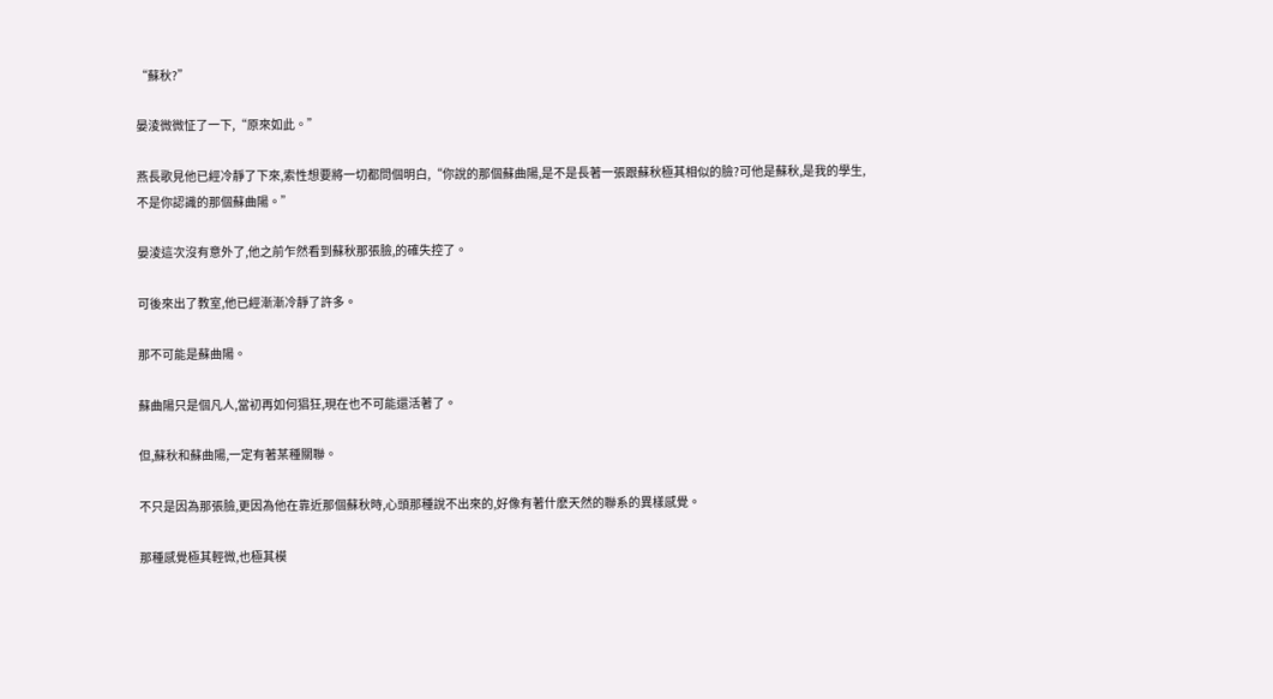“蘇秋?”

晏淩微微怔了一下,“原來如此。”

燕長歌見他已經冷靜了下來,索性想要將一切都問個明白,“你說的那個蘇曲陽,是不是長著一張跟蘇秋極其相似的臉?可他是蘇秋,是我的學生,不是你認識的那個蘇曲陽。”

晏淩這次沒有意外了,他之前乍然看到蘇秋那張臉,的確失控了。

可後來出了教室,他已經漸漸冷靜了許多。

那不可能是蘇曲陽。

蘇曲陽只是個凡人,當初再如何猖狂,現在也不可能還活著了。

但,蘇秋和蘇曲陽,一定有著某種關聯。

不只是因為那張臉,更因為他在靠近那個蘇秋時,心頭那種說不出來的,好像有著什麽天然的聯系的異樣感覺。

那種感覺極其輕微,也極其模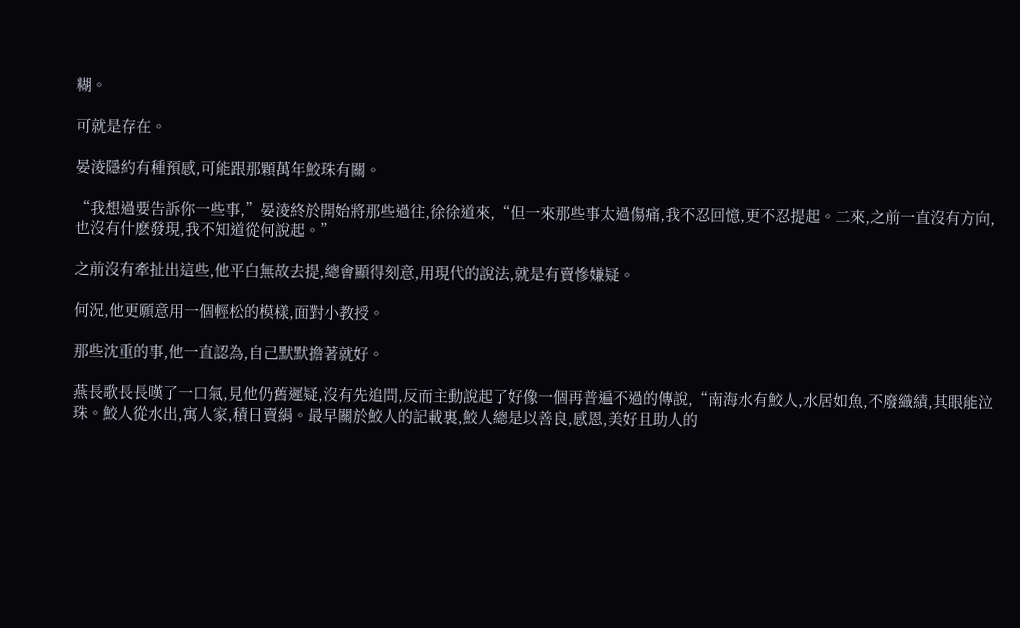糊。

可就是存在。

晏淩隱約有種預感,可能跟那顆萬年鮫珠有關。

“我想過要告訴你一些事,”晏淩終於開始將那些過往,徐徐道來,“但一來那些事太過傷痛,我不忍回憶,更不忍提起。二來,之前一直沒有方向,也沒有什麽發現,我不知道從何說起。”

之前沒有牽扯出這些,他平白無故去提,總會顯得刻意,用現代的說法,就是有賣慘嫌疑。

何況,他更願意用一個輕松的模樣,面對小教授。

那些沈重的事,他一直認為,自己默默擔著就好。

燕長歌長長嘆了一口氣,見他仍舊遲疑,沒有先追問,反而主動說起了好像一個再普遍不過的傳說,“南海水有鮫人,水居如魚,不廢織績,其眼能泣珠。鮫人從水出,寓人家,積日賣絹。最早關於鮫人的記載裏,鮫人總是以善良,感恩,美好且助人的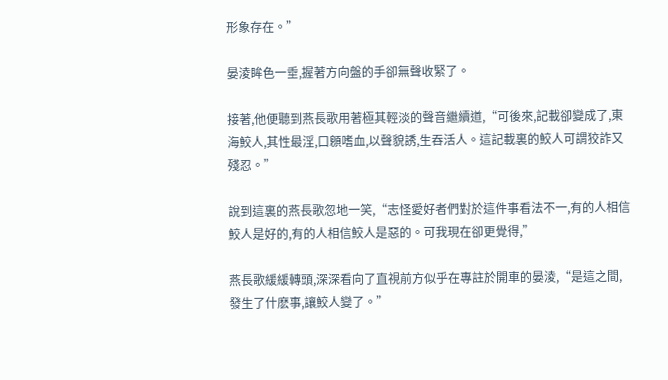形象存在。”

晏淩眸色一垂,握著方向盤的手卻無聲收緊了。

接著,他便聽到燕長歌用著極其輕淡的聲音繼續道,“可後來,記載卻變成了,東海鮫人,其性最淫,口顖嗜血,以聲貌誘,生吞活人。這記載裏的鮫人可謂狡詐又殘忍。”

說到這裏的燕長歌忽地一笑,“志怪愛好者們對於這件事看法不一,有的人相信鮫人是好的,有的人相信鮫人是惡的。可我現在卻更覺得,”

燕長歌緩緩轉頭,深深看向了直視前方似乎在專註於開車的晏淩,“是這之間,發生了什麽事,讓鮫人變了。”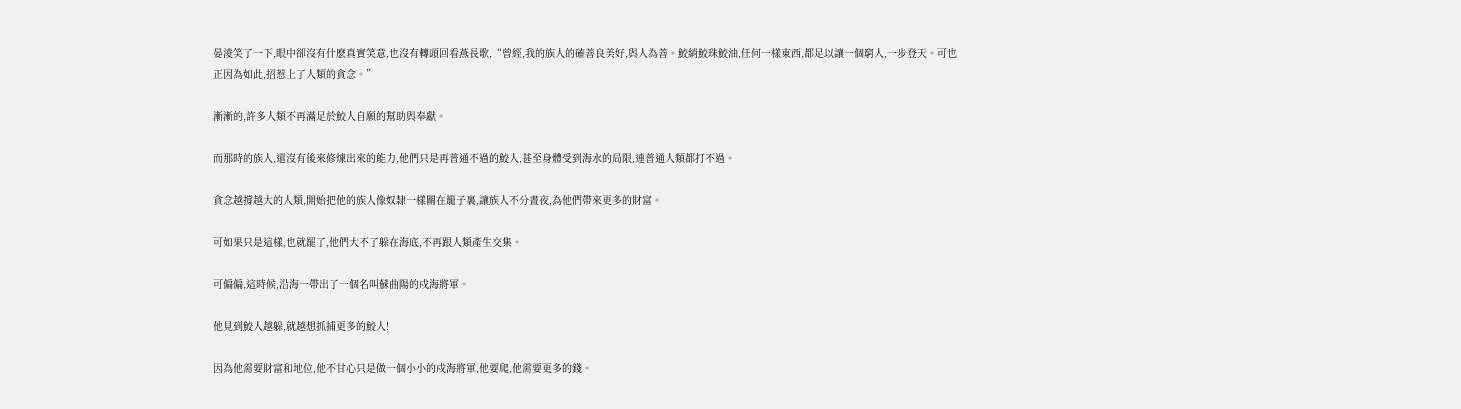晏淩笑了一下,眼中卻沒有什麽真實笑意,也沒有轉頭回看燕長歌,“曾經,我的族人的確善良美好,與人為善。鮫綃鮫珠鮫油,任何一樣東西,都足以讓一個窮人,一步登天。可也正因為如此,招惹上了人類的貪念。”

漸漸的,許多人類不再滿足於鮫人自願的幫助與奉獻。

而那時的族人,還沒有後來修煉出來的能力,他們只是再普通不過的鮫人,甚至身體受到海水的局限,連普通人類都打不過。

貪念越撐越大的人類,開始把他的族人像奴隸一樣關在籠子裏,讓族人不分晝夜,為他們帶來更多的財富。

可如果只是這樣,也就罷了,他們大不了躲在海底,不再跟人類產生交集。

可偏偏,這時候,沿海一帶出了一個名叫蘇曲陽的戍海將軍。

他見到鮫人越躲,就越想抓捕更多的鮫人!

因為他需要財富和地位,他不甘心只是做一個小小的戍海將軍,他要爬,他需要更多的錢。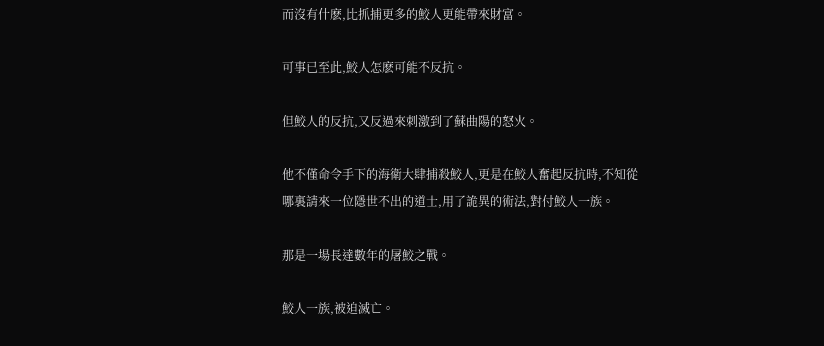而沒有什麽,比抓捕更多的鮫人更能帶來財富。

可事已至此,鮫人怎麽可能不反抗。

但鮫人的反抗,又反過來刺激到了蘇曲陽的怒火。

他不僅命令手下的海衛大肆捕殺鮫人,更是在鮫人奮起反抗時,不知從哪裏請來一位隱世不出的道士,用了詭異的術法,對付鮫人一族。

那是一場長達數年的屠鮫之戰。

鮫人一族,被迫滅亡。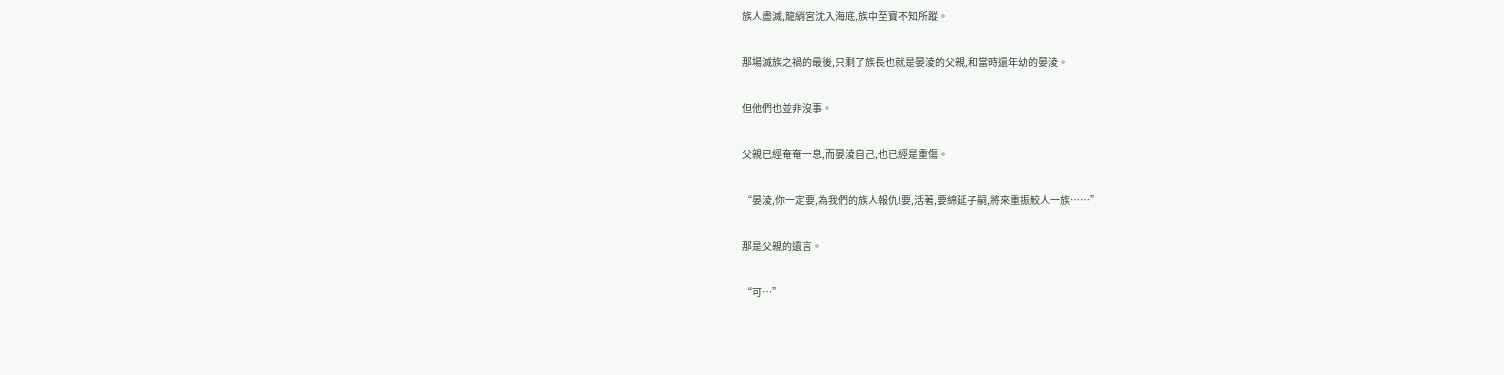族人盡滅,龍綃宮沈入海底,族中至寶不知所蹤。

那場滅族之禍的最後,只剩了族長也就是晏淩的父親,和當時還年幼的晏淩。

但他們也並非沒事。

父親已經奄奄一息,而晏淩自己,也已經是重傷。

“晏淩,你一定要,為我們的族人報仇!要,活著,要綿延子嗣,將來重振鮫人一族……”

那是父親的遺言。

“可…”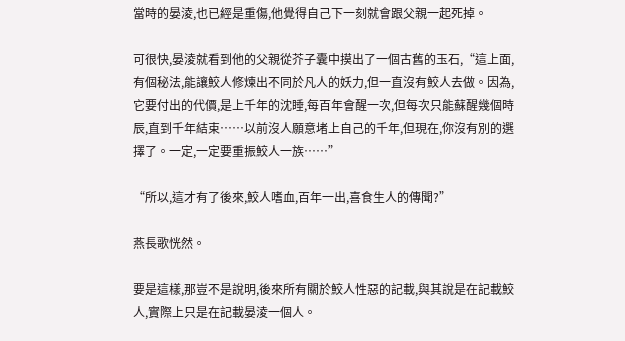當時的晏淩,也已經是重傷,他覺得自己下一刻就會跟父親一起死掉。

可很快,晏淩就看到他的父親從芥子囊中摸出了一個古舊的玉石,“這上面,有個秘法,能讓鮫人修煉出不同於凡人的妖力,但一直沒有鮫人去做。因為,它要付出的代價,是上千年的沈睡,每百年會醒一次,但每次只能蘇醒幾個時辰,直到千年結束……以前沒人願意堵上自己的千年,但現在,你沒有別的選擇了。一定,一定要重振鮫人一族……”

“所以,這才有了後來,鮫人嗜血,百年一出,喜食生人的傳聞?”

燕長歌恍然。

要是這樣,那豈不是說明,後來所有關於鮫人性惡的記載,與其說是在記載鮫人,實際上只是在記載晏淩一個人。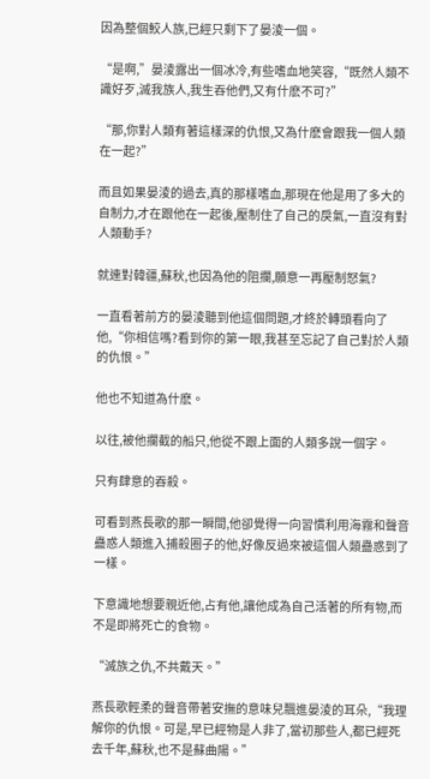因為整個鮫人族,已經只剩下了晏淩一個。

“是啊,”晏淩露出一個冰冷,有些嗜血地笑容,“既然人類不識好歹,滅我族人,我生吞他們,又有什麽不可?”

“那,你對人類有著這樣深的仇恨,又為什麽會跟我一個人類在一起?”

而且如果晏淩的過去,真的那樣嗜血,那現在他是用了多大的自制力,才在跟他在一起後,壓制住了自己的戾氣,一直沒有對人類動手?

就連對韓疆,蘇秋,也因為他的阻攔,願意一再壓制怒氣?

一直看著前方的晏淩聽到他這個問題,才終於轉頭看向了他,“你相信嗎?看到你的第一眼,我甚至忘記了自己對於人類的仇恨。”

他也不知道為什麽。

以往,被他攔截的船只,他從不跟上面的人類多說一個字。

只有肆意的吞殺。

可看到燕長歌的那一瞬間,他卻覺得一向習慣利用海霧和聲音蠱惑人類進入捕殺圈子的他,好像反過來被這個人類蠱惑到了一樣。

下意識地想要親近他,占有他,讓他成為自己活著的所有物,而不是即將死亡的食物。

“滅族之仇,不共戴天。”

燕長歌輕柔的聲音帶著安撫的意味兒飄進晏淩的耳朵,“我理解你的仇恨。可是,早已經物是人非了,當初那些人,都已經死去千年,蘇秋,也不是蘇曲陽。”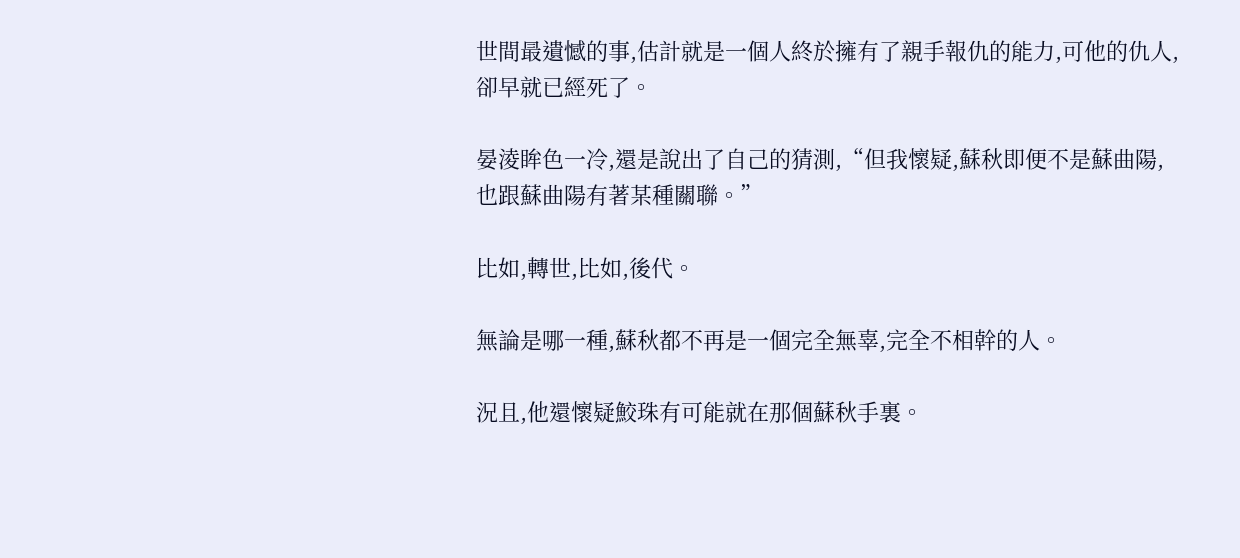世間最遺憾的事,估計就是一個人終於擁有了親手報仇的能力,可他的仇人,卻早就已經死了。

晏淩眸色一冷,還是說出了自己的猜測,“但我懷疑,蘇秋即便不是蘇曲陽,也跟蘇曲陽有著某種關聯。”

比如,轉世,比如,後代。

無論是哪一種,蘇秋都不再是一個完全無辜,完全不相幹的人。

況且,他還懷疑鮫珠有可能就在那個蘇秋手裏。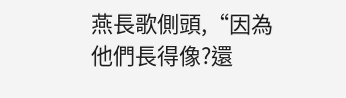燕長歌側頭,“因為他們長得像?還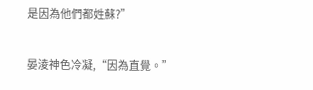是因為他們都姓蘇?”

晏淩神色冷凝,“因為直覺。”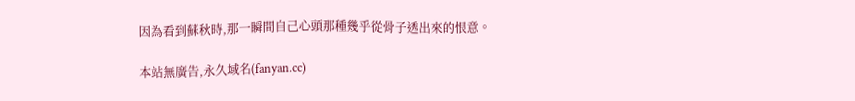因為看到蘇秋時,那一瞬間自己心頭那種幾乎從骨子透出來的恨意。

本站無廣告,永久域名(fanyan.cc)